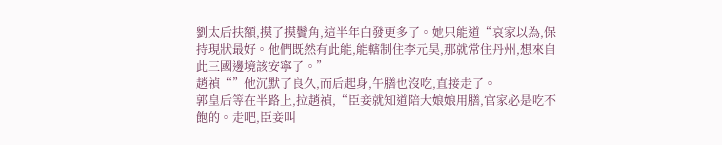劉太后扶額,摸了摸鬢角,這半年白發更多了。她只能道“哀家以為,保持現狀最好。他們既然有此能,能轄制住李元昊,那就常住丹州,想來自此三國邊境該安寧了。”
趙禎“”他沉默了良久,而后起身,午膳也沒吃,直接走了。
郭皇后等在半路上,拉趙禎,“臣妾就知道陪大娘娘用膳,官家必是吃不飽的。走吧,臣妾叫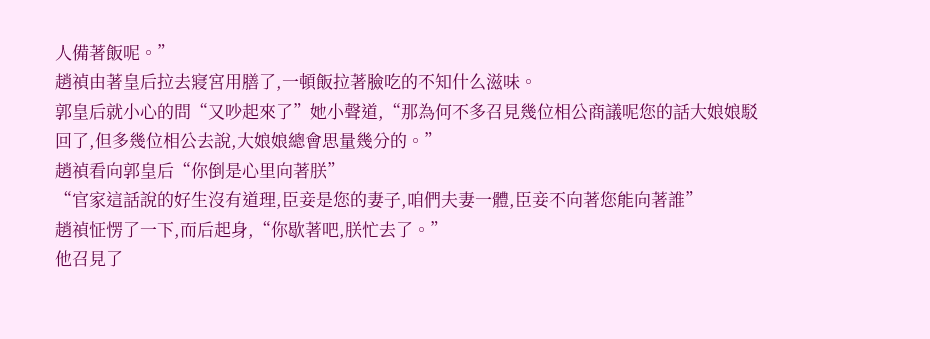人備著飯呢。”
趙禎由著皇后拉去寢宮用膳了,一頓飯拉著臉吃的不知什么滋味。
郭皇后就小心的問“又吵起來了”她小聲道,“那為何不多召見幾位相公商議呢您的話大娘娘駁回了,但多幾位相公去說,大娘娘總會思量幾分的。”
趙禎看向郭皇后“你倒是心里向著朕”
“官家這話說的好生沒有道理,臣妾是您的妻子,咱們夫妻一體,臣妾不向著您能向著誰”
趙禎怔愣了一下,而后起身,“你歇著吧,朕忙去了。”
他召見了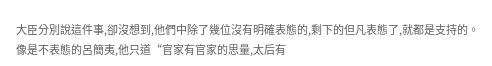大臣分別說這件事,卻沒想到,他們中除了幾位沒有明確表態的,剩下的但凡表態了,就都是支持的。
像是不表態的呂簡夷,他只道“官家有官家的思量,太后有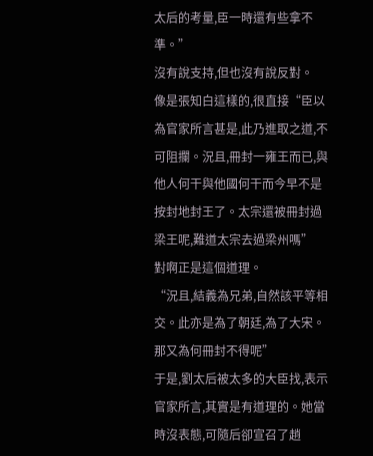太后的考量,臣一時還有些拿不準。”
沒有說支持,但也沒有說反對。
像是張知白這樣的,很直接“臣以為官家所言甚是,此乃進取之道,不可阻攔。況且,冊封一雍王而已,與他人何干與他國何干而今早不是按封地封王了。太宗還被冊封過梁王呢,難道太宗去過梁州嗎”
對啊正是這個道理。
“況且,結義為兄弟,自然該平等相交。此亦是為了朝廷,為了大宋。那又為何冊封不得呢”
于是,劉太后被太多的大臣找,表示官家所言,其實是有道理的。她當時沒表態,可隨后卻宣召了趙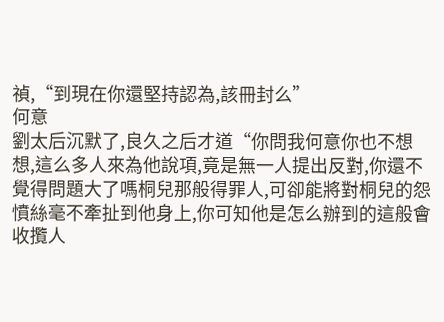禎,“到現在你還堅持認為,該冊封么”
何意
劉太后沉默了,良久之后才道“你問我何意你也不想想,這么多人來為他說項,竟是無一人提出反對,你還不覺得問題大了嗎桐兒那般得罪人,可卻能將對桐兒的怨憤絲毫不牽扯到他身上,你可知他是怎么辦到的這般會收攬人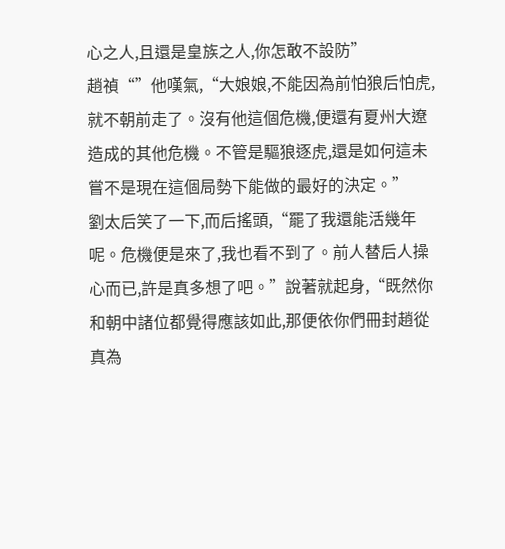心之人,且還是皇族之人,你怎敢不設防”
趙禎“”他嘆氣,“大娘娘,不能因為前怕狼后怕虎,就不朝前走了。沒有他這個危機,便還有夏州大遼造成的其他危機。不管是驅狼逐虎,還是如何這未嘗不是現在這個局勢下能做的最好的決定。”
劉太后笑了一下,而后搖頭,“罷了我還能活幾年呢。危機便是來了,我也看不到了。前人替后人操心而已,許是真多想了吧。”說著就起身,“既然你和朝中諸位都覺得應該如此,那便依你們冊封趙從真為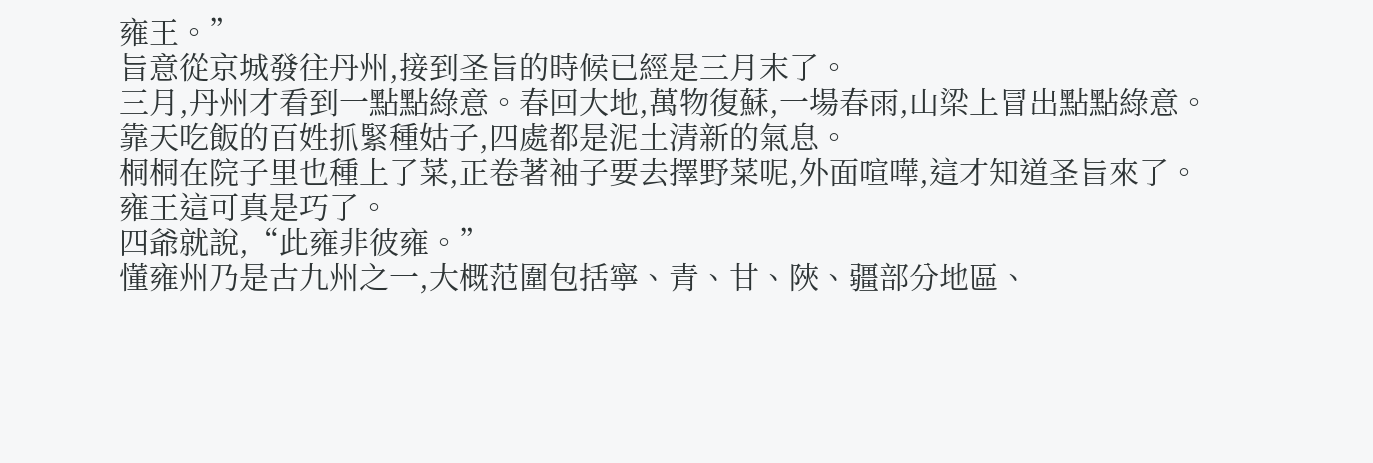雍王。”
旨意從京城發往丹州,接到圣旨的時候已經是三月末了。
三月,丹州才看到一點點綠意。春回大地,萬物復蘇,一場春雨,山梁上冒出點點綠意。靠天吃飯的百姓抓緊種姑子,四處都是泥土清新的氣息。
桐桐在院子里也種上了菜,正卷著袖子要去擇野菜呢,外面喧嘩,這才知道圣旨來了。
雍王這可真是巧了。
四爺就說,“此雍非彼雍。”
懂雍州乃是古九州之一,大概范圍包括寧、青、甘、陜、疆部分地區、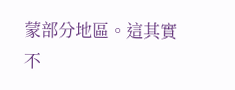蒙部分地區。這其實不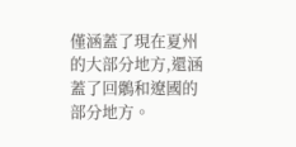僅涵蓋了現在夏州的大部分地方,還涵蓋了回鶻和遼國的部分地方。